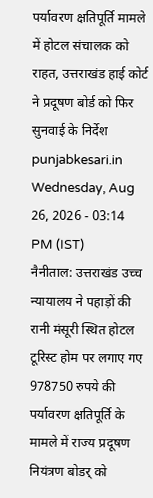पर्यावरण क्षतिपूर्ति मामले में होटल संचालक को राहत, उत्तराखंड हाई कोर्ट ने प्रदूषण बोर्ड को फिर सुनवाई के निर्देश
punjabkesari.in Wednesday, Aug 26, 2026 - 03:14 PM (IST)
नैनीताल: उत्तराखंड उच्च न्यायालय ने पहाड़ों की रानी मंसूरी स्थित होटल टूरिस्ट होम पर लगाए गए 978750 रुपये की पर्यावरण क्षतिपूर्ति के मामले में राज्य प्रदूषण नियंत्रण बोडर् को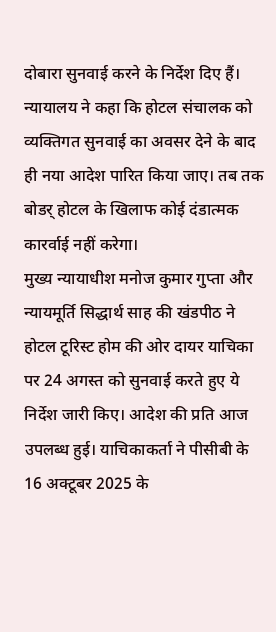दोबारा सुनवाई करने के निर्देश दिए हैं। न्यायालय ने कहा कि होटल संचालक को व्यक्तिगत सुनवाई का अवसर देने के बाद ही नया आदेश पारित किया जाए। तब तक बोडर् होटल के खिलाफ कोई दंडात्मक कारर्वाई नहीं करेगा।
मुख्य न्यायाधीश मनोज कुमार गुप्ता और न्यायमूर्ति सिद्धार्थ साह की खंडपीठ ने होटल टूरिस्ट होम की ओर दायर याचिका पर 24 अगस्त को सुनवाई करते हुए ये निर्देश जारी किए। आदेश की प्रति आज उपलब्ध हुई। याचिकाकर्ता ने पीसीबी के 16 अक्टूबर 2025 के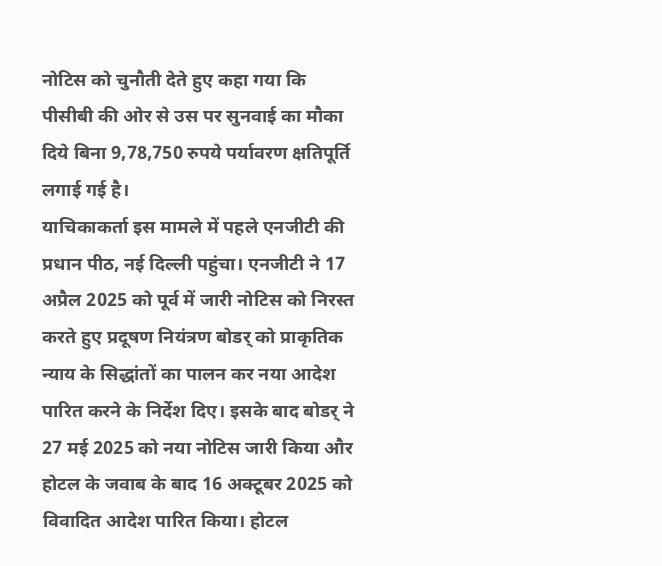नोटिस को चुनौती देते हुए कहा गया कि पीसीबी की ओर से उस पर सुनवाई का मौका दिये बिना 9,78,750 रुपये पर्यावरण क्षतिपूर्ति लगाई गई है।
याचिकाकर्ता इस मामले में पहले एनजीटी की प्रधान पीठ, नई दिल्ली पहुंचा। एनजीटी ने 17 अप्रैल 2025 को पूर्व में जारी नोटिस को निरस्त करते हुए प्रदूषण नियंत्रण बोडर् को प्राकृतिक न्याय के सिद्धांतों का पालन कर नया आदेश पारित करने के निर्देश दिए। इसके बाद बोडर् ने 27 मई 2025 को नया नोटिस जारी किया और होटल के जवाब के बाद 16 अक्टूबर 2025 को विवादित आदेश पारित किया। होटल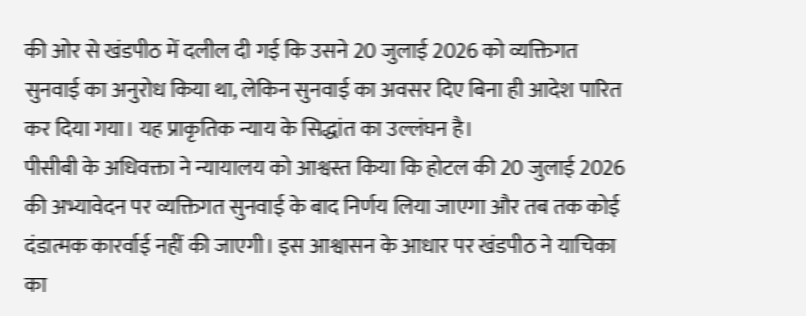की ओर से खंडपीठ में दलील दी गई कि उसने 20 जुलाई 2026 को व्यक्तिगत सुनवाई का अनुरोध किया था, लेकिन सुनवाई का अवसर दिए बिना ही आदेश पारित कर दिया गया। यह प्राकृतिक न्याय के सिद्धांत का उल्लंघन है।
पीसीबी के अधिवक्ता ने न्यायालय को आश्वस्त किया कि होटल की 20 जुलाई 2026 की अभ्यावेदन पर व्यक्तिगत सुनवाई के बाद निर्णय लिया जाएगा और तब तक कोई दंडात्मक कारर्वाई नहीं की जाएगी। इस आश्वासन के आधार पर खंडपीठ ने याचिका का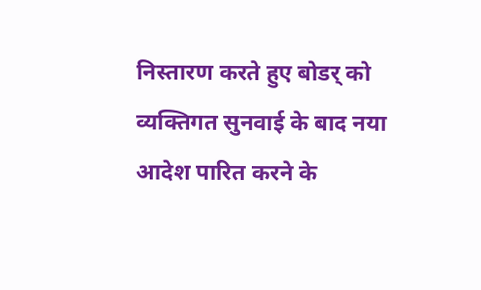निस्तारण करते हुए बोडर् को व्यक्तिगत सुनवाई के बाद नया आदेश पारित करने के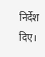निर्देश दिए।